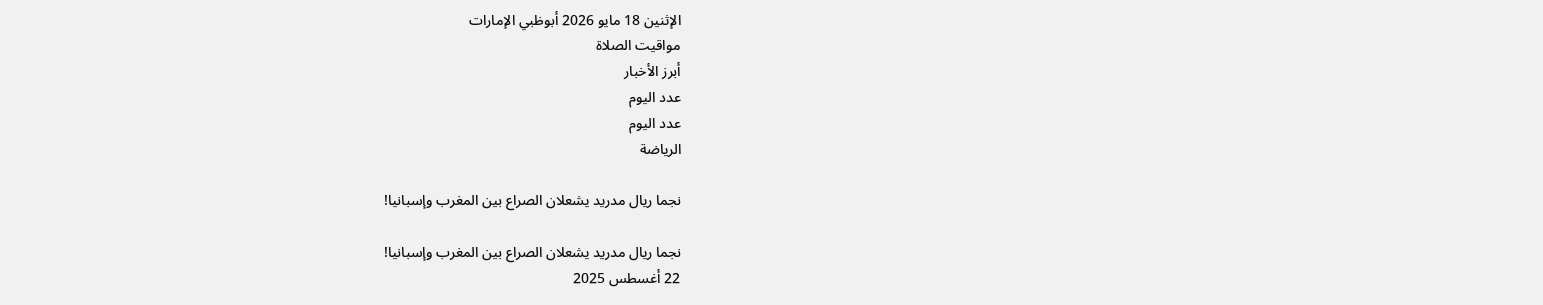الإثنين 18 مايو 2026 أبوظبي الإمارات
مواقيت الصلاة
أبرز الأخبار
عدد اليوم
عدد اليوم
الرياضة

نجما ريال مدريد يشعلان الصراع بين المغرب وإسبانيا!

نجما ريال مدريد يشعلان الصراع بين المغرب وإسبانيا!
22 أغسطس 2025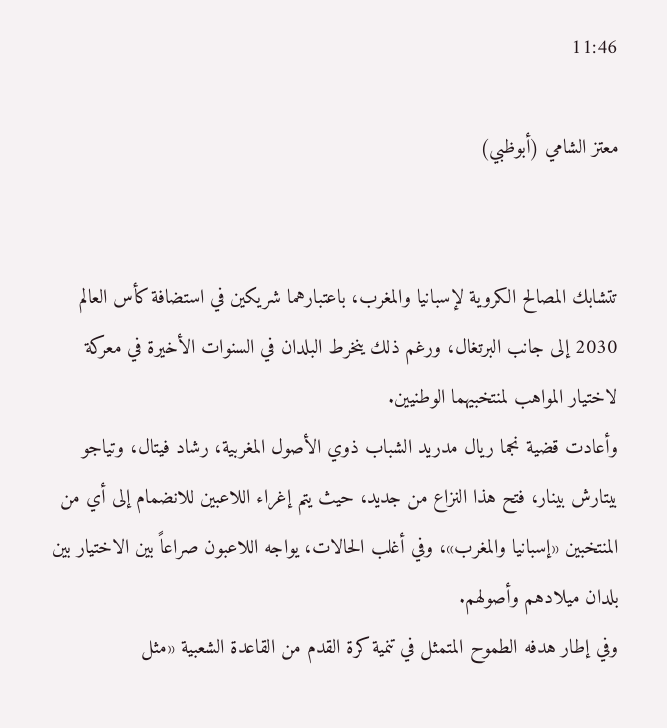11:46

معتز الشامي (أبوظبي)


تتشابك المصالح الكروية لإسبانيا والمغرب، باعتبارهما شريكين في استضافة كأس العالم 2030 إلى جانب البرتغال، ورغم ذلك ينخرط البلدان في السنوات الأخيرة في معركة لاختيار المواهب لمنتخبيهما الوطنيين.
وأعادت قضية نجما ريال مدريد الشباب ذوي الأصول المغربية، رشاد فيتال، وتياجو بيتارش بينار، فتح هذا النزاع من جديد، حيث يتم إغراء اللاعبين للانضمام إلى أي من المنتخبين «إسبانيا والمغرب»، وفي أغلب الحالات، يواجه اللاعبون صراعاً بين الاختيار بين بلدان ميلادهم وأصولهم.
وفي إطار هدفه الطموح المتمثل في تنمية كرة القدم من القاعدة الشعبية «مثل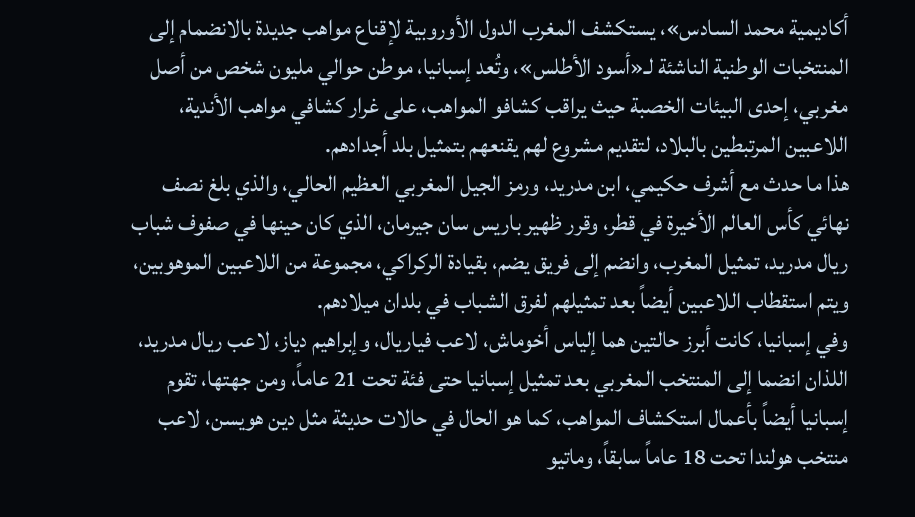أكاديمية محمد السادس»، يستكشف المغرب الدول الأوروبية لإقناع مواهب جديدة بالانضمام إلى المنتخبات الوطنية الناشئة لـ«أسود الأطلس»، وتُعد إسبانيا، موطن حوالي مليون شخص من أصل مغربي، إحدى البيئات الخصبة حيث يراقب كشافو المواهب، على غرار كشافي مواهب الأندية، اللاعبين المرتبطين بالبلاد، لتقديم مشروع لهم يقنعهم بتمثيل بلد أجدادهم.
هذا ما حدث مع أشرف حكيمي، ابن مدريد، ورمز الجيل المغربي العظيم الحالي، والذي بلغ نصف نهائي كأس العالم الأخيرة في قطر، وقرر ظهير باريس سان جيرمان، الذي كان حينها في صفوف شباب ريال مدريد، تمثيل المغرب، وانضم إلى فريق يضم، بقيادة الركراكي، مجموعة من اللاعبين الموهوبين، ويتم استقطاب اللاعبين أيضاً بعد تمثيلهم لفرق الشباب في بلدان ميلادهم.
وفي إسبانيا، كانت أبرز حالتين هما إلياس أخوماش، لاعب فياريال، وإبراهيم دياز، لاعب ريال مدريد، اللذان انضما إلى المنتخب المغربي بعد تمثيل إسبانيا حتى فئة تحت 21 عاماً، ومن جهتها، تقوم إسبانيا أيضاً بأعمال استكشاف المواهب، كما هو الحال في حالات حديثة مثل دين هويسن، لاعب منتخب هولندا تحت 18 عاماً سابقاً، وماتيو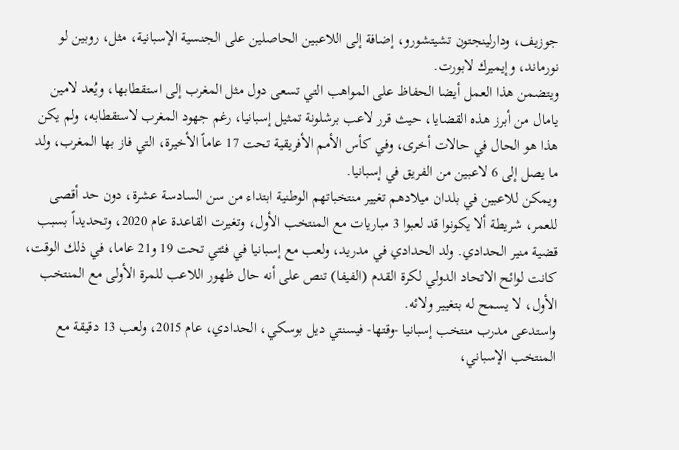جوزيف، ودارلينجتون تشيتشورو، إضافة إلى اللاعبين الحاصلين على الجنسية الإسبانية، مثل، روبين لو نورماند، وإيميرك لابورت.
ويتضمن هذا العمل أيضا الحفاظ على المواهب التي تسعى دول مثل المغرب إلى استقطابها، ويُعد لامين يامال من أبرز هذه القضايا، حيث قرر لاعب برشلونة تمثيل إسبانيا، رغم جهود المغرب لاستقطابه، ولم يكن هذا هو الحال في حالات أخرى، وفي كأس الأمم الأفريقية تحت 17 عاماً الأخيرة، التي فاز بها المغرب، ولد ما يصل إلى 6 لاعبين من الفريق في إسبانيا.
ويمكن للاعبين في بلدان ميلادهم تغيير منتخباتهم الوطنية ابتداء من سن السادسة عشرة، دون حد أقصى للعمر، شريطة ألا يكونوا قد لعبوا 3 مباريات مع المنتخب الأول، وتغيرت القاعدة عام 2020، وتحديداً بسبب قضية منير الحدادي. ولد الحدادي في مدريد، ولعب مع إسبانيا في فئتي تحت 19 و21 عاما، في ذلك الوقت، كانت لوائح الاتحاد الدولي لكرة القدم (الفيفا) تنص على أنه حال ظهور اللاعب للمرة الأولى مع المنتخب الأول، لا يسمح له بتغيير ولائه.
واستدعى مدرب منتخب إسبانيا -وقتها- فيسنتي ديل بوسكي، الحدادي، عام 2015، ولعب 13 دقيقة مع المنتخب الإسباني،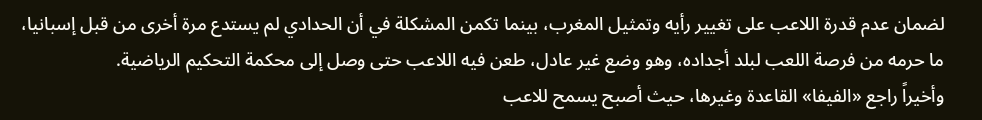لضمان عدم قدرة اللاعب على تغيير رأيه وتمثيل المغرب، بينما تكمن المشكلة في أن الحدادي لم يستدع مرة أخرى من قبل إسبانيا، ما حرمه من فرصة اللعب لبلد أجداده، وهو وضع غير عادل، طعن فيه اللاعب حتى وصل إلى محكمة التحكيم الرياضية.
وأخيراً راجع «الفيفا» القاعدة وغيرها، حيث أصبح يسمح للاعب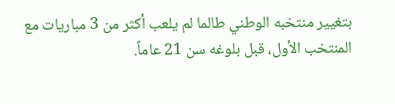بتغيير منتخبه الوطني طالما لم يلعب أكثر من 3 مباريات مع المنتخب الأول، قبل بلوغه سن 21 عاماً.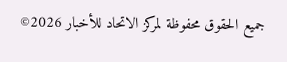جميع الحقوق محفوظة لمركز الاتحاد للأخبار 2026©